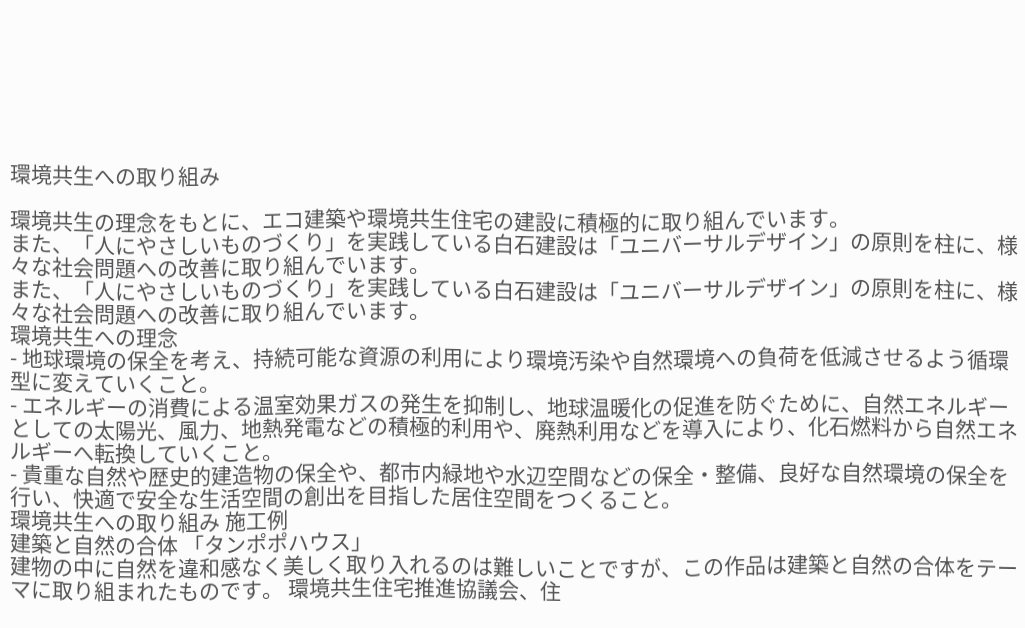環境共生への取り組み

環境共生の理念をもとに、エコ建築や環境共生住宅の建設に積極的に取り組んでいます。
また、「人にやさしいものづくり」を実践している白石建設は「ユニバーサルデザイン」の原則を柱に、様々な社会問題への改善に取り組んでいます。
また、「人にやさしいものづくり」を実践している白石建設は「ユニバーサルデザイン」の原則を柱に、様々な社会問題への改善に取り組んでいます。
環境共生への理念
- 地球環境の保全を考え、持続可能な資源の利用により環境汚染や自然環境への負荷を低減させるよう循環型に変えていくこと。
- エネルギーの消費による温室効果ガスの発生を抑制し、地球温暖化の促進を防ぐために、自然エネルギーとしての太陽光、風力、地熱発電などの積極的利用や、廃熱利用などを導入により、化石燃料から自然エネルギーへ転換していくこと。
- 貴重な自然や歴史的建造物の保全や、都市内緑地や水辺空間などの保全・整備、良好な自然環境の保全を行い、快適で安全な生活空間の創出を目指した居住空間をつくること。
環境共生への取り組み 施工例
建築と自然の合体 「タンポポハウス」
建物の中に自然を違和感なく美しく取り入れるのは難しいことですが、この作品は建築と自然の合体をテーマに取り組まれたものです。 環境共生住宅推進協議会、住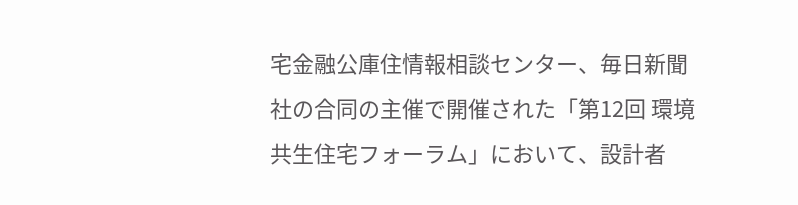宅金融公庫住情報相談センター、毎日新聞社の合同の主催で開催された「第12回 環境共生住宅フォーラム」において、設計者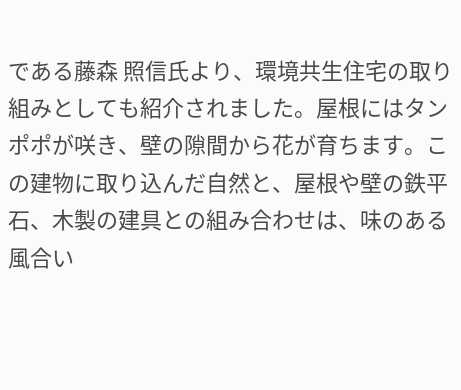である藤森 照信氏より、環境共生住宅の取り組みとしても紹介されました。屋根にはタンポポが咲き、壁の隙間から花が育ちます。この建物に取り込んだ自然と、屋根や壁の鉄平石、木製の建具との組み合わせは、味のある風合い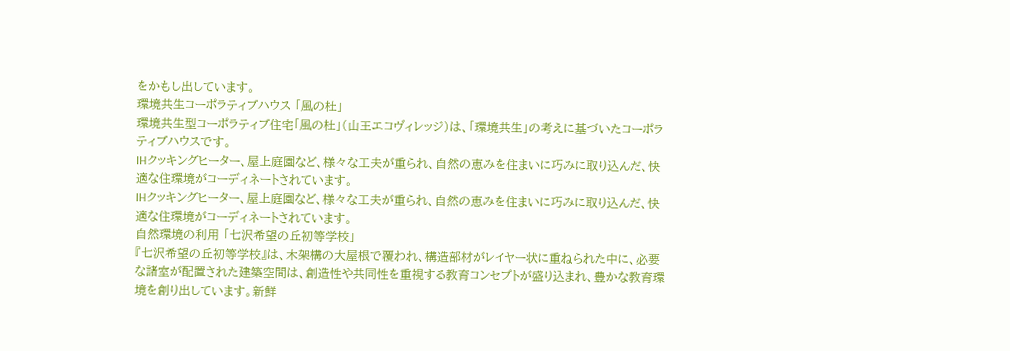をかもし出しています。
環境共生コーポラティブハウス 「風の杜」
環境共生型コーポラティブ住宅「風の杜」(山王エコヴィレッジ)は、「環境共生」の考えに基づいたコーポラティブハウスです。
IHクッキングヒーター、屋上庭園など、様々な工夫が重られ、自然の恵みを住まいに巧みに取り込んだ、快適な住環境がコーディネートされています。
IHクッキングヒーター、屋上庭園など、様々な工夫が重られ、自然の恵みを住まいに巧みに取り込んだ、快適な住環境がコーディネートされています。
自然環境の利用 「七沢希望の丘初等学校」
『七沢希望の丘初等学校』は、木架構の大屋根で覆われ、構造部材がレイヤー状に重ねられた中に、必要な諸室が配置された建築空間は、創造性や共同性を重視する教育コンセプトが盛り込まれ、豊かな教育環境を創り出しています。新鮮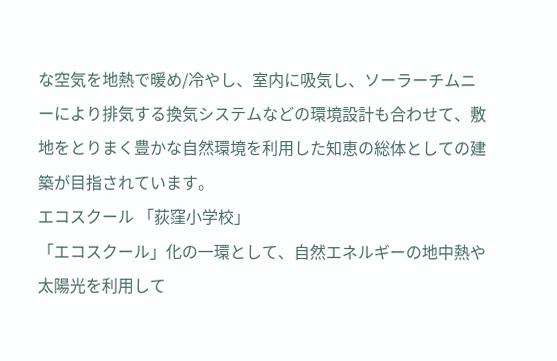な空気を地熱で暖め/冷やし、室内に吸気し、ソーラーチムニーにより排気する換気システムなどの環境設計も合わせて、敷地をとりまく豊かな自然環境を利用した知恵の総体としての建築が目指されています。
エコスクール 「荻窪小学校」
「エコスクール」化の一環として、自然エネルギーの地中熱や太陽光を利用して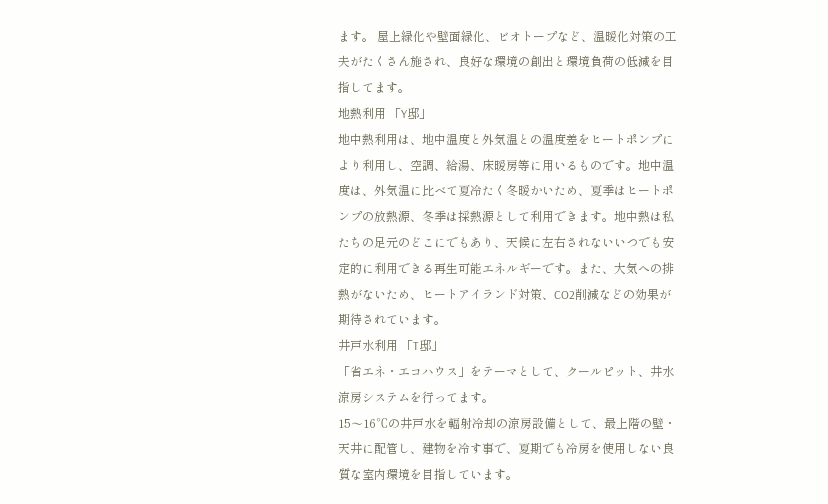ます。 屋上緑化や壁面緑化、ビオトープなど、温暖化対策の工夫がたくさん施され、良好な環境の創出と環境負荷の低減を目指してます。
地熱利用 「Y邸」
地中熱利用は、地中温度と外気温との温度差をヒートポンプにより利用し、空調、給湯、床暖房等に用いるものです。地中温度は、外気温に比べて夏冷たく冬暖かいため、夏季はヒートポンプの放熱源、冬季は採熱源として利用できます。地中熱は私たちの足元のどこにでもあり、天候に左右されないいつでも安定的に利用できる再生可能エネルギーです。また、大気への排熱がないため、ヒートアイランド対策、CO2削減などの効果が期待されています。
井戸水利用 「T邸」
「省エネ・エコハウス」をテーマとして、クールピット、井水涼房システムを行ってます。
15〜16℃の井戸水を輻射冷却の涼房設備として、最上階の壁・天井に配管し、建物を冷す事で、夏期でも冷房を使用しない良質な室内環境を目指しています。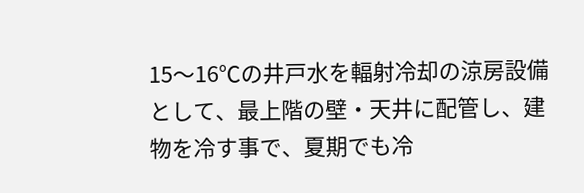15〜16℃の井戸水を輻射冷却の涼房設備として、最上階の壁・天井に配管し、建物を冷す事で、夏期でも冷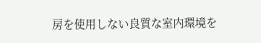房を使用しない良質な室内環境を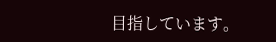目指しています。